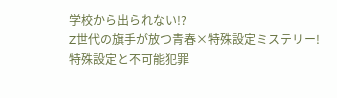学校から出られない!?
Z世代の旗手が放つ青春×特殊設定ミステリー!
特殊設定と不可能犯罪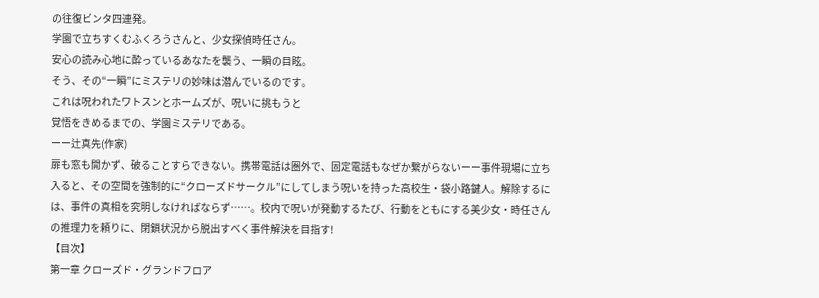の往復ビンタ四連発。
学園で立ちすくむふくろうさんと、少女探偵時任さん。
安心の読み心地に酔っているあなたを襲う、一瞬の目眩。
そう、その“一瞬”にミステリの妙味は潜んでいるのです。
これは呪われたワトスンとホームズが、呪いに挑もうと
覚悟をきめるまでの、学園ミステリである。
ーー辻真先(作家)
扉も窓も開かず、破ることすらできない。携帯電話は圏外で、固定電話もなぜか繋がらないーー事件現場に立ち入ると、その空間を強制的に“クローズドサークル”にしてしまう呪いを持った高校生・袋小路鍵人。解除するには、事件の真相を究明しなければならず……。校内で呪いが発動するたび、行動をともにする美少女・時任さんの推理力を頼りに、閉鎖状況から脱出すべく事件解決を目指す!
【目次】
第一章 クローズド・グランドフロア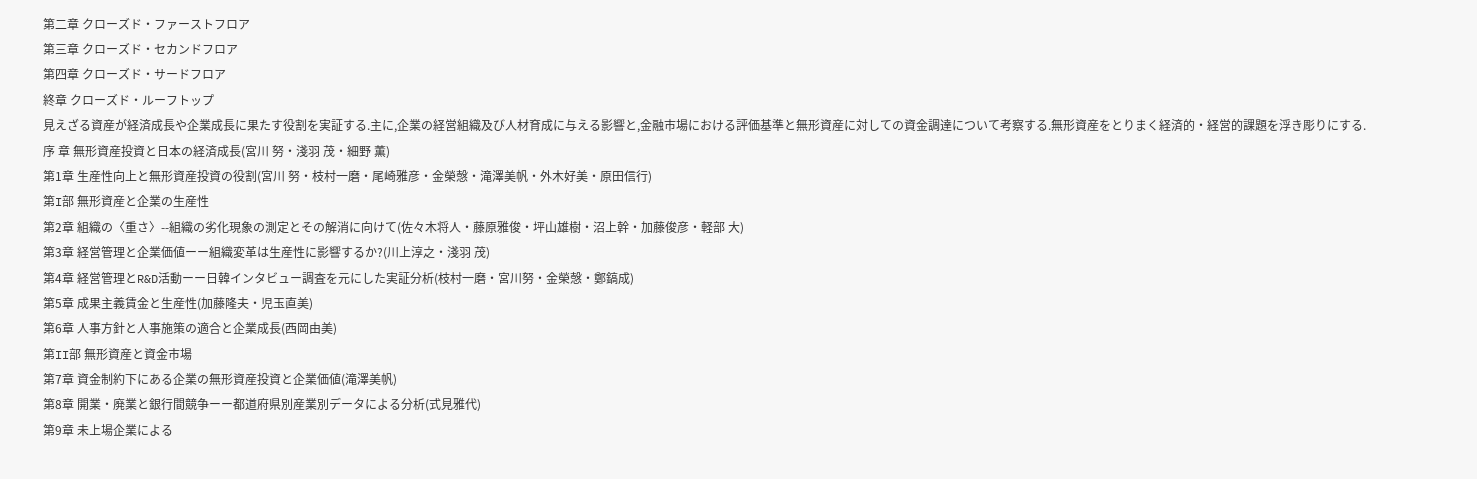第二章 クローズド・ファーストフロア
第三章 クローズド・セカンドフロア
第四章 クローズド・サードフロア
終章 クローズド・ルーフトップ
見えざる資産が経済成長や企業成長に果たす役割を実証する.主に,企業の経営組織及び人材育成に与える影響と,金融市場における評価基準と無形資産に対しての資金調達について考察する.無形資産をとりまく経済的・経営的課題を浮き彫りにする.
序 章 無形資産投資と日本の経済成長(宮川 努・淺羽 茂・細野 薫)
第1章 生産性向上と無形資産投資の役割(宮川 努・枝村一磨・尾崎雅彦・金榮愨・滝澤美帆・外木好美・原田信行)
第I部 無形資産と企業の生産性
第2章 組織の〈重さ〉--組織の劣化現象の測定とその解消に向けて(佐々木将人・藤原雅俊・坪山雄樹・沼上幹・加藤俊彦・軽部 大)
第3章 経営管理と企業価値ーー組織変革は生産性に影響するか?(川上淳之・淺羽 茂)
第4章 経営管理とR&D活動ーー日韓インタビュー調査を元にした実証分析(枝村一磨・宮川努・金榮愨・鄭鎬成)
第5章 成果主義賃金と生産性(加藤隆夫・児玉直美)
第6章 人事方針と人事施策の適合と企業成長(西岡由美)
第II部 無形資産と資金市場
第7章 資金制約下にある企業の無形資産投資と企業価値(滝澤美帆)
第8章 開業・廃業と銀行間競争ーー都道府県別産業別データによる分析(式見雅代)
第9章 未上場企業による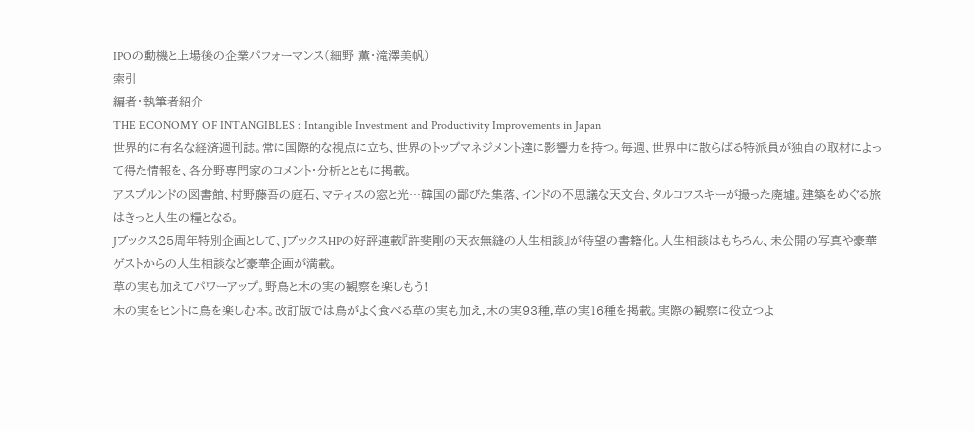IPOの動機と上場後の企業パフォーマンス(細野 薫・滝澤美帆)
索引
編者・執筆者紹介
THE ECONOMY OF INTANGIBLES : Intangible Investment and Productivity Improvements in Japan
世界的に有名な経済週刊誌。常に国際的な視点に立ち、世界のトップマネジメント達に影響力を持つ。毎週、世界中に散らばる特派員が独自の取材によって得た情報を、各分野専門家のコメント・分析とともに掲載。
アスプルンドの図書館、村野藤吾の庭石、マティスの窓と光…韓国の鄙びた集落、インドの不思議な天文台、タルコフスキーが撮った廃墟。建築をめぐる旅はきっと人生の糧となる。
Jブックス25周年特別企画として、JブックスHPの好評連載『許斐剛の天衣無縫の人生相談』が待望の書籍化。人生相談はもちろん、未公開の写真や豪華ゲストからの人生相談など豪華企画が満載。
草の実も加えてパワーアップ。野鳥と木の実の観察を楽しもう!
木の実をヒントに鳥を楽しむ本。改訂版では鳥がよく食べる草の実も加え,木の実93種,草の実16種を掲載。実際の観察に役立つよ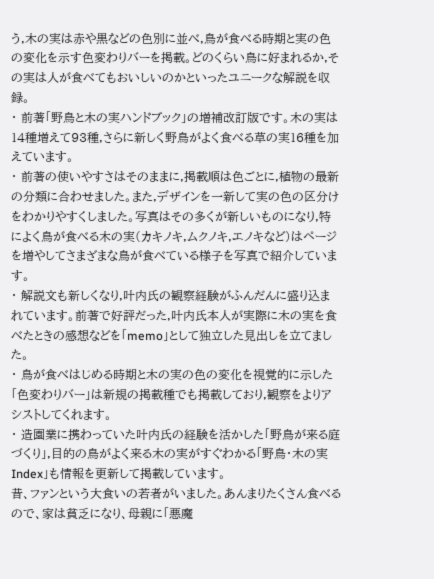う,木の実は赤や黒などの色別に並べ,鳥が食べる時期と実の色の変化を示す色変わりバーを掲載。どのくらい鳥に好まれるか,その実は人が食べてもおいしいのかといったユニークな解説を収録。
・ 前著「野鳥と木の実ハンドブック」の増補改訂版です。木の実は14種増えて93種,さらに新しく野鳥がよく食べる草の実16種を加えています。
・ 前著の使いやすさはそのままに,掲載順は色ごとに,植物の最新の分類に合わせました。また,デザインを一新して実の色の区分けをわかりやすくしました。写真はその多くが新しいものになり,特によく鳥が食べる木の実(カキノキ,ムクノキ,エノキなど)はページを増やしてさまざまな鳥が食べている様子を写真で紹介しています。
・ 解説文も新しくなり,叶内氏の観察経験がふんだんに盛り込まれています。前著で好評だった,叶内氏本人が実際に木の実を食べたときの感想などを「memo」として独立した見出しを立てました。
・ 鳥が食べはじめる時期と木の実の色の変化を視覚的に示した「色変わりバー」は新規の掲載種でも掲載しており,観察をよりアシストしてくれます。
・ 造園業に携わっていた叶内氏の経験を活かした「野鳥が来る庭づくり」,目的の鳥がよく来る木の実がすぐわかる「野鳥・木の実Index」も情報を更新して掲載しています。
昔、ファンという大食いの若者がいました。あんまりたくさん食べるので、家は貧乏になり、母親に「悪魔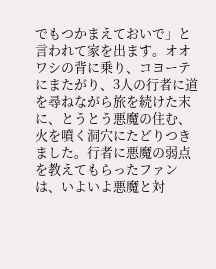でもつかまえておいで」と言われて家を出ます。オオワシの背に乗り、コヨーテにまたがり、3人の行者に道を尋ねながら旅を続けた末に、とうとう悪魔の住む、火を噴く洞穴にたどりつきました。行者に悪魔の弱点を教えてもらったファンは、いよいよ悪魔と対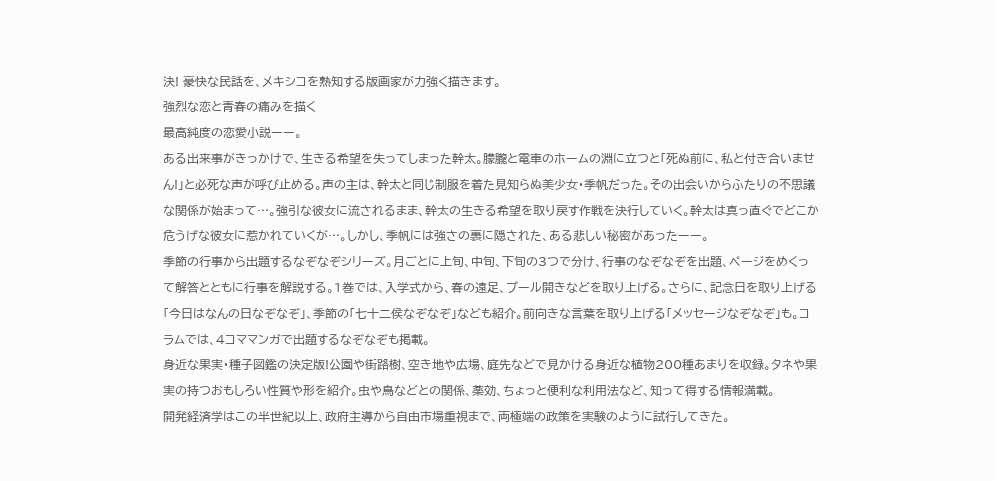決! 豪快な民話を、メキシコを熟知する版画家が力強く描きます。
強烈な恋と青春の痛みを描く
最高純度の恋愛小説ーー。
ある出来事がきっかけで、生きる希望を失ってしまった幹太。朦朧と電車のホームの淵に立つと「死ぬ前に、私と付き合いません!」と必死な声が呼び止める。声の主は、幹太と同じ制服を着た見知らぬ美少女・季帆だった。その出会いからふたりの不思議な関係が始まって…。強引な彼女に流されるまま、幹太の生きる希望を取り戻す作戦を決行していく。幹太は真っ直ぐでどこか危うげな彼女に惹かれていくが…。しかし、季帆には強さの裏に隠された、ある悲しい秘密があったーー。
季節の行事から出題するなぞなぞシリーズ。月ごとに上旬、中旬、下旬の3つで分け、行事のなぞなぞを出題、ページをめくって解答とともに行事を解説する。1巻では、入学式から、春の遠足、プール開きなどを取り上げる。さらに、記念日を取り上げる「今日はなんの日なぞなぞ」、季節の「七十二侯なぞなぞ」なども紹介。前向きな言葉を取り上げる「メッセージなぞなぞ」も。コラムでは、4コママンガで出題するなぞなぞも掲載。
身近な果実・種子図鑑の決定版!公園や街路樹、空き地や広場、庭先などで見かける身近な植物200種あまりを収録。タネや果実の持つおもしろい性質や形を紹介。虫や鳥などとの関係、薬効、ちょっと便利な利用法など、知って得する情報満載。
開発経済学はこの半世紀以上、政府主導から自由市場重視まで、両極端の政策を実験のように試行してきた。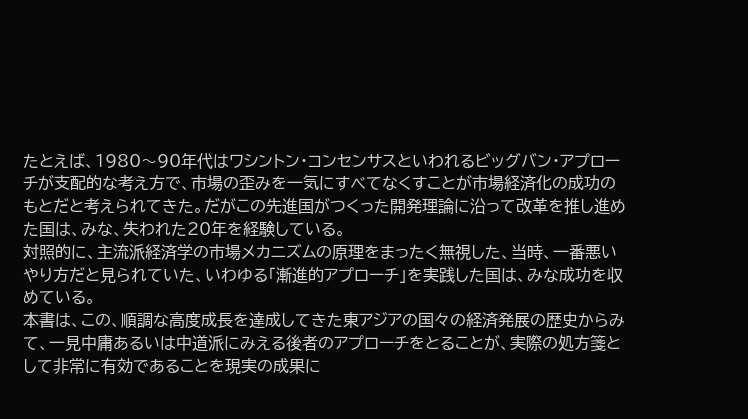たとえば、1980〜90年代はワシントン・コンセンサスといわれるビッグバン・アプローチが支配的な考え方で、市場の歪みを一気にすべてなくすことが市場経済化の成功のもとだと考えられてきた。だがこの先進国がつくった開発理論に沿って改革を推し進めた国は、みな、失われた20年を経験している。
対照的に、主流派経済学の市場メカニズムの原理をまったく無視した、当時、一番悪いやり方だと見られていた、いわゆる「漸進的アプローチ」を実践した国は、みな成功を収めている。
本書は、この、順調な高度成長を達成してきた東アジアの国々の経済発展の歴史からみて、一見中庸あるいは中道派にみえる後者のアプローチをとることが、実際の処方箋として非常に有効であることを現実の成果に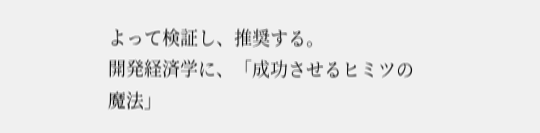よって検証し、推奨する。
開発経済学に、「成功させるヒミツの魔法」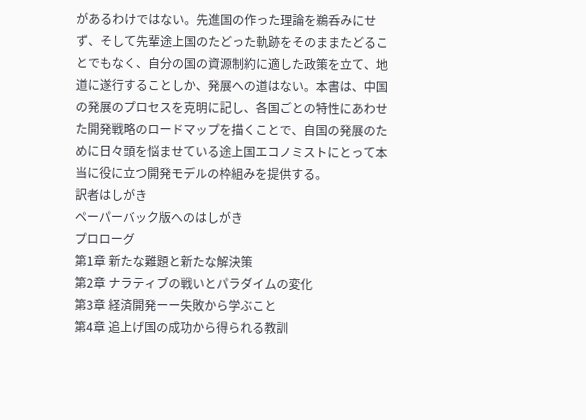があるわけではない。先進国の作った理論を鵜呑みにせず、そして先輩途上国のたどった軌跡をそのままたどることでもなく、自分の国の資源制約に適した政策を立て、地道に遂行することしか、発展への道はない。本書は、中国の発展のプロセスを克明に記し、各国ごとの特性にあわせた開発戦略のロードマップを描くことで、自国の発展のために日々頭を悩ませている途上国エコノミストにとって本当に役に立つ開発モデルの枠組みを提供する。
訳者はしがき
ペーパーバック版へのはしがき
プロローグ
第1章 新たな難題と新たな解決策
第2章 ナラティブの戦いとパラダイムの変化
第3章 経済開発ーー失敗から学ぶこと
第4章 追上げ国の成功から得られる教訓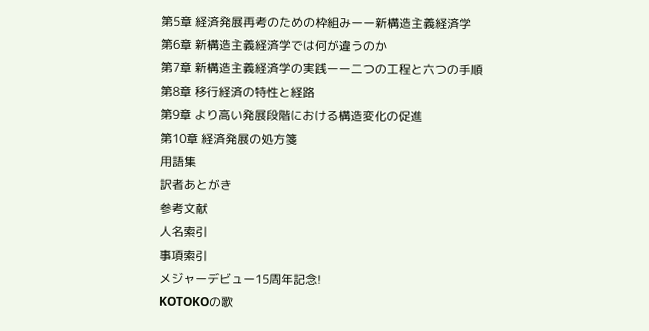第5章 経済発展再考のための枠組みーー新構造主義経済学
第6章 新構造主義経済学では何が違うのか
第7章 新構造主義経済学の実践ーー二つの工程と六つの手順
第8章 移行経済の特性と経路
第9章 より高い発展段階における構造変化の促進
第10章 経済発展の処方箋
用語集
訳者あとがき
参考文献
人名索引
事項索引
メジャーデビュー15周年記念!
KOTOKOの歌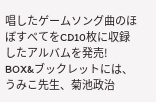唱したゲームソング曲のほぼすべてをCD10枚に収録したアルバムを発売!
BOX&ブックレットには、うみこ先生、菊池政治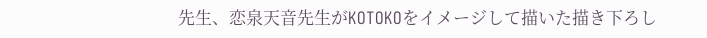先生、恋泉天音先生がKOTOKOをイメージして描いた描き下ろし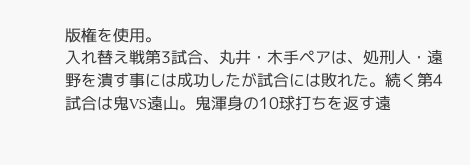版権を使用。
入れ替え戦第3試合、丸井・木手ペアは、処刑人・遠野を潰す事には成功したが試合には敗れた。続く第4試合は鬼VS遠山。鬼渾身の10球打ちを返す遠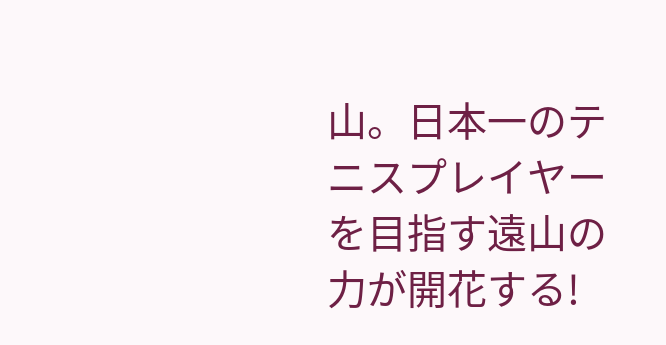山。日本一のテニスプレイヤーを目指す遠山の力が開花する!